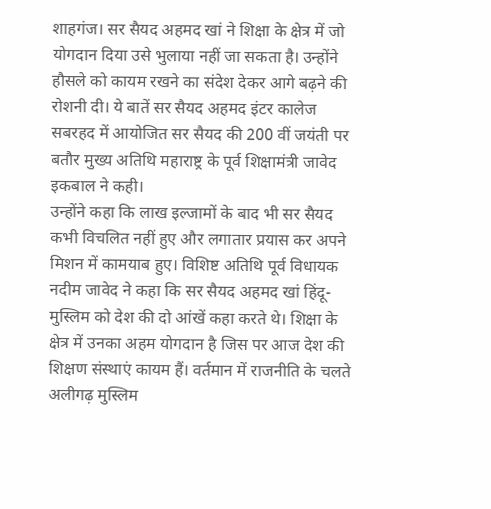शाहगंज। सर सैयद अहमद खां ने शिक्षा के क्षेत्र में जो योगदान दिया उसे भुलाया नहीं जा सकता है। उन्होंने हौसले को कायम रखने का संदेश देकर आगे बढ़ने की रोशनी दी। ये बातें सर सैयद अहमद इंटर कालेज सबरहद में आयोजित सर सैयद की 200 वीं जयंती पर बतौर मुख्य अतिथि महाराष्ट्र के पूर्व शिक्षामंत्री जावेद इकबाल ने कही।
उन्होंने कहा कि लाख इल्जामों के बाद भी सर सैयद कभी विचलित नहीं हुए और लगातार प्रयास कर अपने मिशन में कामयाब हुए। विशिष्ट अतिथि पूर्व विधायक नदीम जावेद ने कहा कि सर सैयद अहमद खां हिंदू-मुस्लिम को देश की दो आंखें कहा करते थे। शिक्षा के क्षेत्र में उनका अहम योगदान है जिस पर आज देश की शिक्षण संस्थाएं कायम हैं। वर्तमान में राजनीति के चलते अलीगढ़ मुस्लिम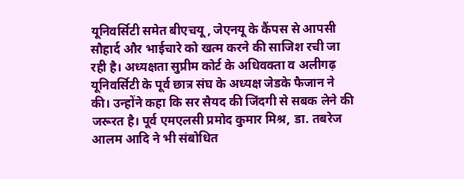यूनिवर्सिटी समेत बीएचयू, जेएनयू के कैंपस से आपसी सौहार्द और भाईचारे को खत्म करने की साजिश रची जा रही है। अध्यक्षता सुप्रीम कोर्ट के अधिवक्ता व अलीगढ़ यूनिवर्सिटी के पूर्व छात्र संघ के अध्यक्ष जेडके फैजान ने की। उन्होंने कहा कि सर सैयद की जिंदगी से सबक लेने की जरूरत है। पूर्व एमएलसी प्रमोद कुमार मिश्र, डा. तबरेज आलम आदि ने भी संबोधित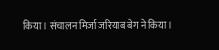किया। संचालन मिर्जा जरियाब बेग ने किया।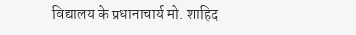विद्यालय के प्रधानाचार्य मो. शाहिद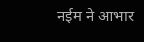नईम ने आभार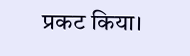प्रकट किया।